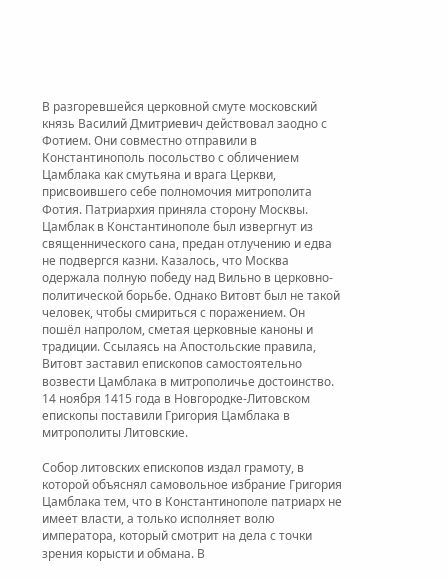В разгоревшейся церковной смуте московский князь Василий Дмитриевич действовал заодно с Фотием. Они совместно отправили в Константинополь посольство с обличением Цамблака как смутьяна и врага Церкви, присвоившего себе полномочия митрополита Фотия. Патриархия приняла сторону Москвы. Цамблак в Константинополе был извергнут из священнического сана, предан отлучению и едва не подвергся казни. Казалось, что Москва одержала полную победу над Вильно в церковно-политической борьбе. Однако Витовт был не такой человек, чтобы смириться с поражением. Он пошёл напролом, сметая церковные каноны и традиции. Ссылаясь на Апостольские правила, Витовт заставил епископов самостоятельно возвести Цамблака в митрополичье достоинство. 14 ноября 1415 года в Новгородке-Литовском епископы поставили Григория Цамблака в митрополиты Литовские.

Собор литовских епископов издал грамоту, в которой объяснял самовольное избрание Григория Цамблака тем, что в Константинополе патриарх не имеет власти, а только исполняет волю императора, который смотрит на дела с точки зрения корысти и обмана. В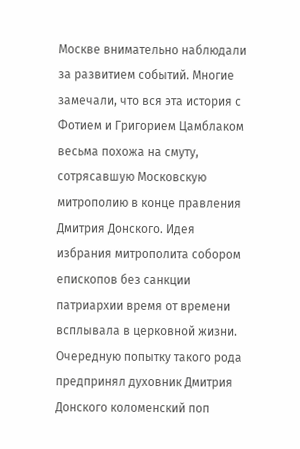Москве внимательно наблюдали за развитием событий. Многие замечали, что вся эта история с Фотием и Григорием Цамблаком весьма похожа на смуту, сотрясавшую Московскую митрополию в конце правления Дмитрия Донского. Идея избрания митрополита собором епископов без санкции патриархии время от времени всплывала в церковной жизни. Очередную попытку такого рода предпринял духовник Дмитрия Донского коломенский поп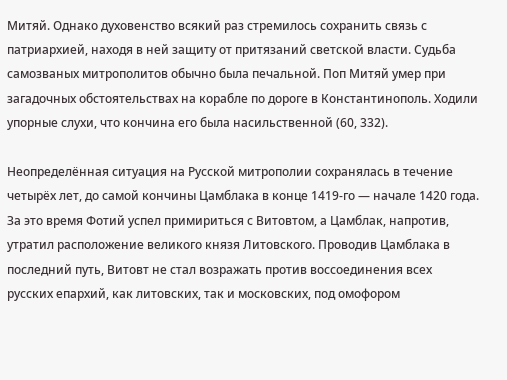Митяй. Однако духовенство всякий раз стремилось сохранить связь с патриархией, находя в ней защиту от притязаний светской власти. Судьба самозваных митрополитов обычно была печальной. Поп Митяй умер при загадочных обстоятельствах на корабле по дороге в Константинополь. Ходили упорные слухи, что кончина его была насильственной (60, 332).

Неопределённая ситуация на Русской митрополии сохранялась в течение четырёх лет, до самой кончины Цамблака в конце 1419-го — начале 1420 года. За это время Фотий успел примириться с Витовтом, а Цамблак, напротив, утратил расположение великого князя Литовского. Проводив Цамблака в последний путь, Витовт не стал возражать против воссоединения всех русских епархий, как литовских, так и московских, под омофором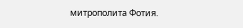митрополита Фотия.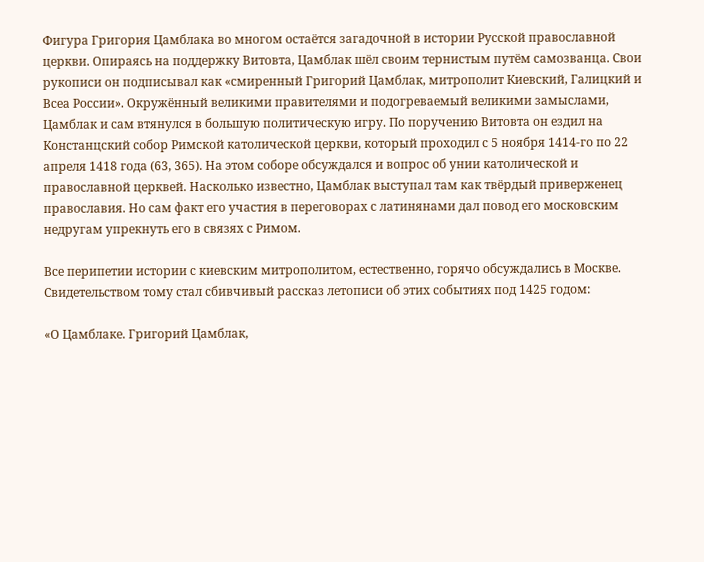Фигура Григория Цамблака во многом остаётся загадочной в истории Русской православной церкви. Опираясь на поддержку Витовта, Цамблак шёл своим тернистым путём самозванца. Свои рукописи он подписывал как «смиренный Григорий Цамблак, митрополит Киевский, Галицкий и Всеа России». Окружённый великими правителями и подогреваемый великими замыслами, Цамблак и сам втянулся в большую политическую игру. По поручению Витовта он ездил на Констанцский собор Римской католической церкви, который проходил с 5 ноября 1414-го по 22 апреля 1418 года (63, 365). На этом соборе обсуждался и вопрос об унии католической и православной церквей. Насколько известно, Цамблак выступал там как твёрдый приверженец православия. Но сам факт его участия в переговорах с латинянами дал повод его московским недругам упрекнуть его в связях с Римом.

Все перипетии истории с киевским митрополитом, естественно, горячо обсуждались в Москве. Свидетельством тому стал сбивчивый рассказ летописи об этих событиях под 1425 годом:

«О Цамблаке. Григорий Цамблак,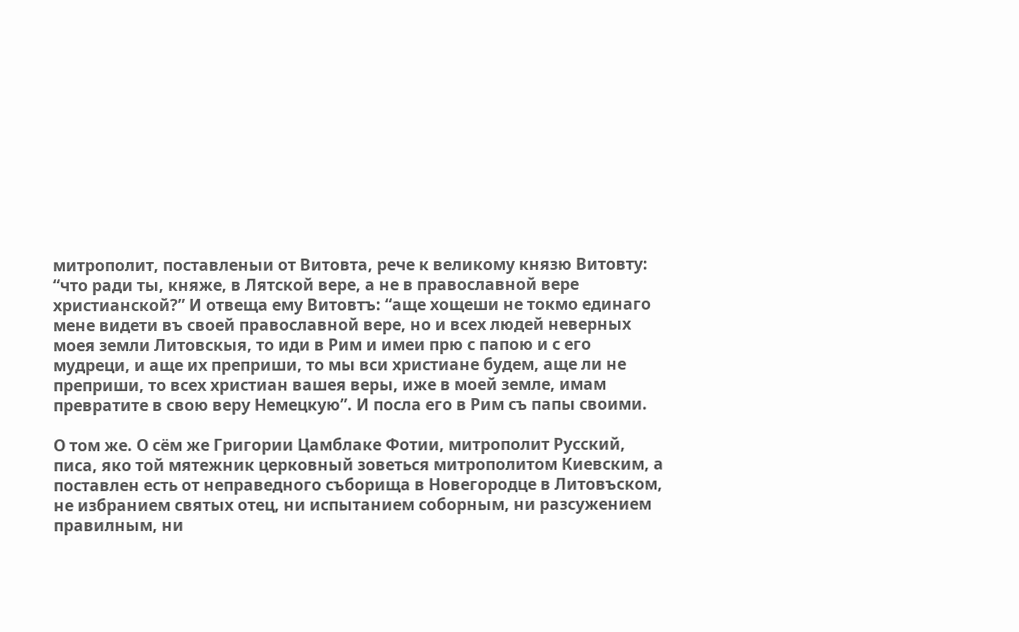митрополит, поставленыи от Витовта, рече к великому князю Витовту: “что ради ты, княже, в Лятской вере, а не в православной вере христианской?” И отвеща ему Витовтъ: “аще хощеши не токмо единаго мене видети въ своей православной вере, но и всех людей неверных моея земли Литовскыя, то иди в Рим и имеи прю с папою и с его мудреци, и аще их преприши, то мы вси христиане будем, аще ли не преприши, то всех христиан вашея веры, иже в моей земле, имам превратите в свою веру Немецкую”. И посла его в Рим съ папы своими.

О том же. О сём же Григории Цамблаке Фотии, митрополит Русский, писа, яко той мятежник церковный зоветься митрополитом Киевским, а поставлен есть от неправедного съборища в Новегородце в Литовъском, не избранием святых отец, ни испытанием соборным, ни разсужением правилным, ни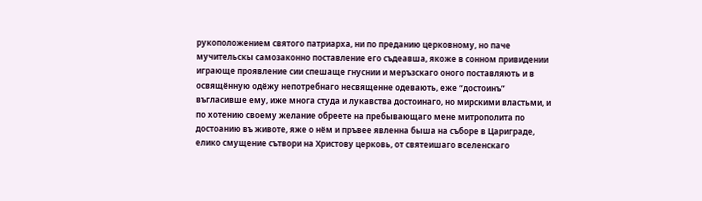рукоположением святого патриарха, ни по преданию церковному, но паче мучительскы самозаконно поставление его съдеавша, якоже в сонном привидении играюще проявление сии спешаще гнуснии и меръзскаго оного поставляють и в освящённую одёжу непотребнаго несвященне одевають, еже “достоинъ” въгласивше ему, иже многа студа и лукавства достоинаго, но мирскими властьми, и по хотению своему желание обреете на пребывающаго мене митрополита по достоанию въ животе, яже о нём и пръвее явленна быша на съборе в Цариграде, елико смущение сътвори на Христову церковь, от святеишаго вселенскаго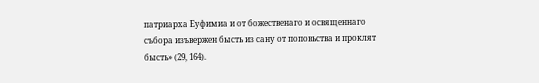патриарха Еуфимиа и от божественаго и освященнаго събора изъвержен бысть из сану от поповьства и проклят бысть» (29, 164).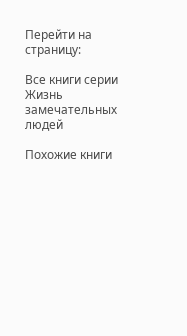Перейти на страницу:

Все книги серии Жизнь замечательных людей

Похожие книги